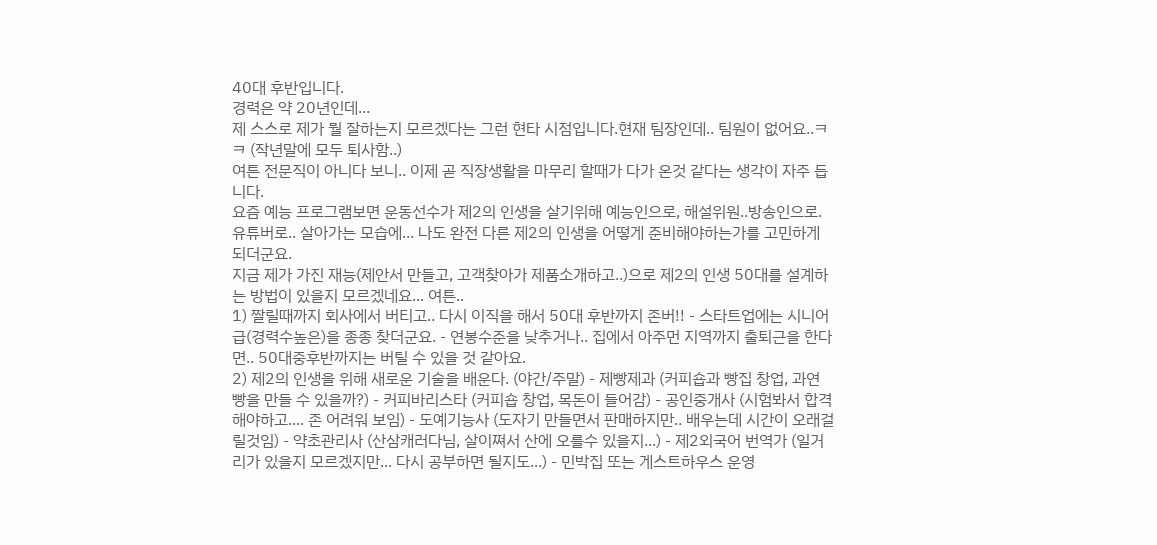40대 후반입니다.
경력은 약 20년인데...
제 스스로 제가 뭘 잘하는지 모르겠다는 그런 현타 시점입니다.현재 팀장인데.. 팀원이 없어요..ㅋㅋ (작년말에 모두 퇴사함..)
여튼 전문직이 아니다 보니.. 이제 곧 직장생활을 마무리 할때가 다가 온것 같다는 생각이 자주 듭니다.
요즘 예능 프로그램보면 운동선수가 제2의 인생을 살기위해 예능인으로, 해설위원..방송인으로. 유튜버로.. 살아가는 모습에... 나도 완전 다른 제2의 인생을 어떻게 준비해야하는가를 고민하게 되더군요.
지금 제가 가진 재능(제안서 만들고, 고객찾아가 제품소개하고..)으로 제2의 인생 50대를 설계하는 방법이 있을지 모르겠네요... 여튼..
1) 짤릴때까지 회사에서 버티고.. 다시 이직을 해서 50대 후반까지 존버!! - 스타트업에는 시니어급(경력수높은)을 종종 찾더군요. - 연봉수준을 낮추거나.. 집에서 아주먼 지역까지 출퇴근을 한다면.. 50대중후반까지는 버틸 수 있을 것 같아요.
2) 제2의 인생을 위해 새로운 기술을 배운다. (야간/주말) - 제빵제과 (커피숍과 빵집 창업, 과연 빵을 만들 수 있을까?) - 커피바리스타 (커피숍 창업, 목돈이 들어감) - 공인중개사 (시험봐서 합격해야하고.... 존 어려워 보임) - 도예기능사 (도자기 만들면서 판매하지만.. 배우는데 시간이 오래걸릴것임) - 약초관리사 (산삼캐러다님, 살이쪄서 산에 오를수 있을지...) - 제2외국어 번역가 (일거리가 있을지 모르겠지만... 다시 공부하면 될지도...) - 민박집 또는 게스트하우스 운영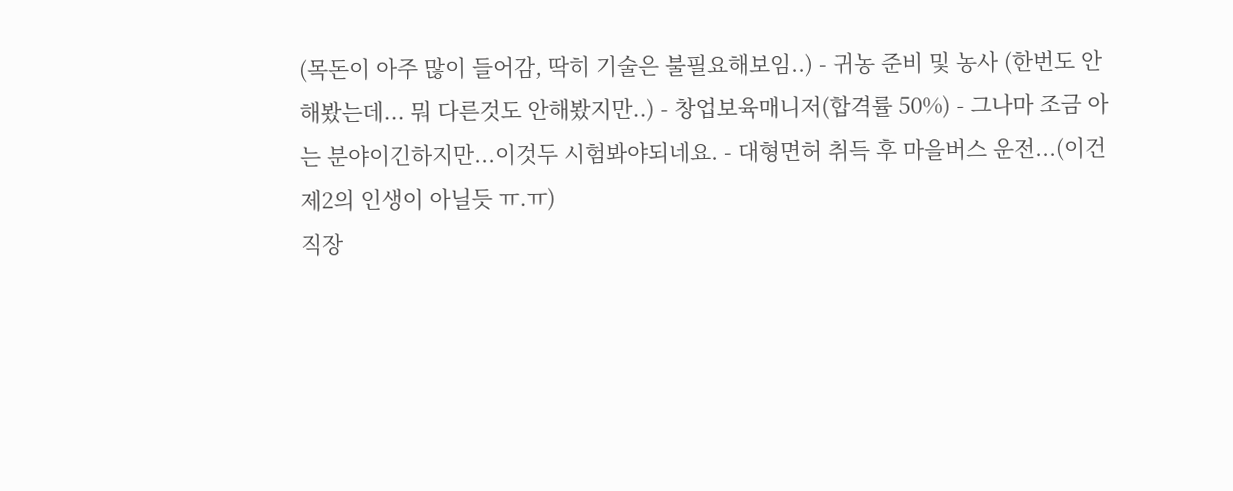(목돈이 아주 많이 들어감, 딱히 기술은 불필요해보임..) - 귀농 준비 및 농사 (한번도 안해봤는데... 뭐 다른것도 안해봤지만..) - 창업보육매니저(합격률 50%) - 그나마 조금 아는 분야이긴하지만...이것두 시험봐야되네요. - 대형면허 취득 후 마을버스 운전...(이건 제2의 인생이 아닐듯 ㅠ.ㅠ)
직장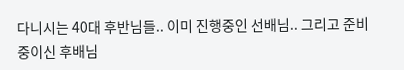다니시는 40대 후반님들.. 이미 진행중인 선배님.. 그리고 준비중이신 후배님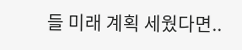들 미래 계획 세웠다면..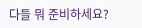다들 뭐 준비하세요?